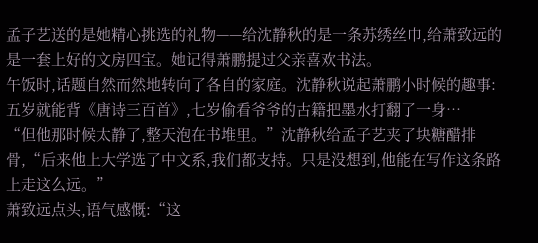孟子艺送的是她精心挑选的礼物——给沈静秋的是一条苏绣丝巾,给萧致远的是一套上好的文房四宝。她记得萧鹏提过父亲喜欢书法。
午饭时,话题自然而然地转向了各自的家庭。沈静秋说起萧鹏小时候的趣事:五岁就能背《唐诗三百首》,七岁偷看爷爷的古籍把墨水打翻了一身…
“但他那时候太静了,整天泡在书堆里。”沈静秋给孟子艺夹了块糖醋排骨,“后来他上大学选了中文系,我们都支持。只是没想到,他能在写作这条路上走这么远。”
萧致远点头,语气感慨:“这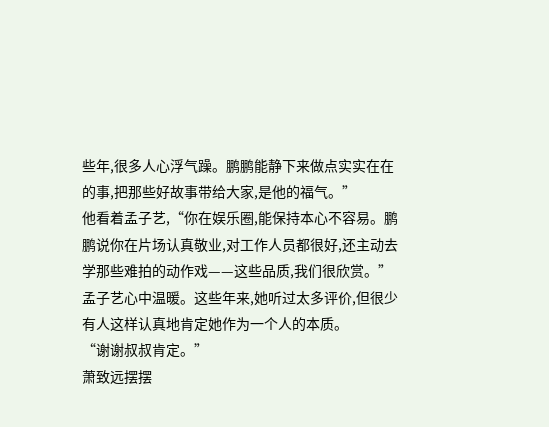些年,很多人心浮气躁。鹏鹏能静下来做点实实在在的事,把那些好故事带给大家,是他的福气。”
他看着孟子艺,“你在娱乐圈,能保持本心不容易。鹏鹏说你在片场认真敬业,对工作人员都很好,还主动去学那些难拍的动作戏——这些品质,我们很欣赏。”
孟子艺心中温暖。这些年来,她听过太多评价,但很少有人这样认真地肯定她作为一个人的本质。
“谢谢叔叔肯定。”
萧致远摆摆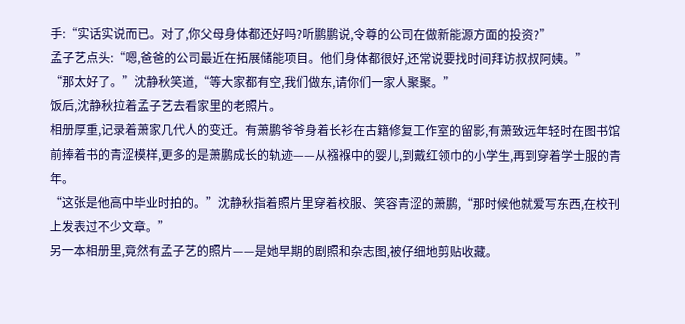手:“实话实说而已。对了,你父母身体都还好吗?听鹏鹏说,令尊的公司在做新能源方面的投资?”
孟子艺点头:“嗯,爸爸的公司最近在拓展储能项目。他们身体都很好,还常说要找时间拜访叔叔阿姨。”
“那太好了。”沈静秋笑道,“等大家都有空,我们做东,请你们一家人聚聚。”
饭后,沈静秋拉着孟子艺去看家里的老照片。
相册厚重,记录着萧家几代人的变迁。有萧鹏爷爷身着长衫在古籍修复工作室的留影,有萧致远年轻时在图书馆前捧着书的青涩模样,更多的是萧鹏成长的轨迹——从襁褓中的婴儿,到戴红领巾的小学生,再到穿着学士服的青年。
“这张是他高中毕业时拍的。”沈静秋指着照片里穿着校服、笑容青涩的萧鹏,“那时候他就爱写东西,在校刊上发表过不少文章。”
另一本相册里,竟然有孟子艺的照片——是她早期的剧照和杂志图,被仔细地剪贴收藏。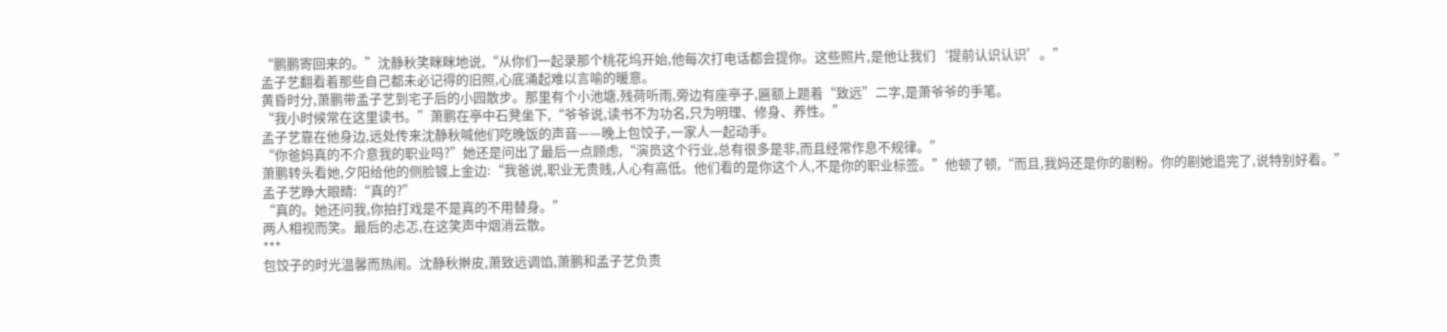“鹏鹏寄回来的。”沈静秋笑眯眯地说,“从你们一起录那个桃花坞开始,他每次打电话都会提你。这些照片,是他让我们‘提前认识认识’。”
孟子艺翻看着那些自己都未必记得的旧照,心底涌起难以言喻的暖意。
黄昏时分,萧鹏带孟子艺到宅子后的小园散步。那里有个小池塘,残荷听雨,旁边有座亭子,匾额上题着“致远”二字,是萧爷爷的手笔。
“我小时候常在这里读书。”萧鹏在亭中石凳坐下,“爷爷说,读书不为功名,只为明理、修身、养性。”
孟子艺靠在他身边,远处传来沈静秋喊他们吃晚饭的声音——晚上包饺子,一家人一起动手。
“你爸妈真的不介意我的职业吗?”她还是问出了最后一点顾虑,“演员这个行业,总有很多是非,而且经常作息不规律。”
萧鹏转头看她,夕阳给他的侧脸镀上金边:“我爸说,职业无贵贱,人心有高低。他们看的是你这个人,不是你的职业标签。”他顿了顿,“而且,我妈还是你的剧粉。你的剧她追完了,说特别好看。”
孟子艺睁大眼睛:“真的?”
“真的。她还问我,你拍打戏是不是真的不用替身。”
两人相视而笑。最后的忐忑,在这笑声中烟消云散。
***
包饺子的时光温馨而热闹。沈静秋擀皮,萧致远调馅,萧鹏和孟子艺负责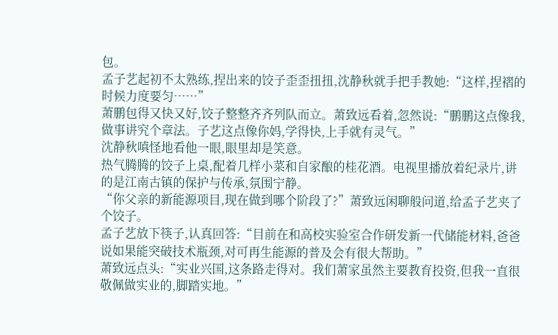包。
孟子艺起初不太熟练,捏出来的饺子歪歪扭扭,沈静秋就手把手教她:“这样,捏褶的时候力度要匀……”
萧鹏包得又快又好,饺子整整齐齐列队而立。萧致远看着,忽然说:“鹏鹏这点像我,做事讲究个章法。子艺这点像你妈,学得快,上手就有灵气。”
沈静秋嗔怪地看他一眼,眼里却是笑意。
热气腾腾的饺子上桌,配着几样小菜和自家酿的桂花酒。电视里播放着纪录片,讲的是江南古镇的保护与传承,氛围宁静。
“你父亲的新能源项目,现在做到哪个阶段了?”萧致远闲聊般问道,给孟子艺夹了个饺子。
孟子艺放下筷子,认真回答:“目前在和高校实验室合作研发新一代储能材料,爸爸说如果能突破技术瓶颈,对可再生能源的普及会有很大帮助。”
萧致远点头:“实业兴国,这条路走得对。我们萧家虽然主要教育投资,但我一直很敬佩做实业的,脚踏实地。”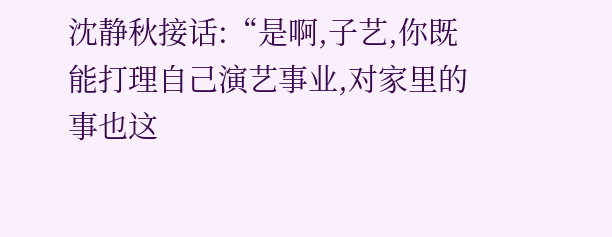沈静秋接话:“是啊,子艺,你既能打理自己演艺事业,对家里的事也这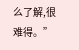么了解,很难得。”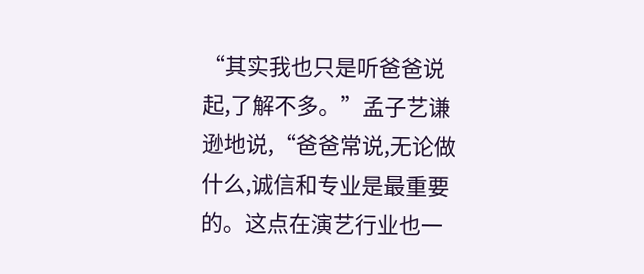“其实我也只是听爸爸说起,了解不多。”孟子艺谦逊地说,“爸爸常说,无论做什么,诚信和专业是最重要的。这点在演艺行业也一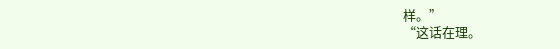样。”
“这话在理。